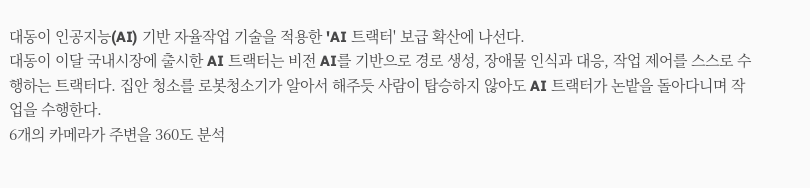대동이 인공지능(AI) 기반 자율작업 기술을 적용한 'AI 트랙터' 보급 확산에 나선다.
대동이 이달 국내시장에 출시한 AI 트랙터는 비전 AI를 기반으로 경로 생성, 장애물 인식과 대응, 작업 제어를 스스로 수행하는 트랙터다. 집안 청소를 로봇청소기가 알아서 해주듯 사람이 탑승하지 않아도 AI 트랙터가 논밭을 돌아다니며 작업을 수행한다.
6개의 카메라가 주변을 360도 분석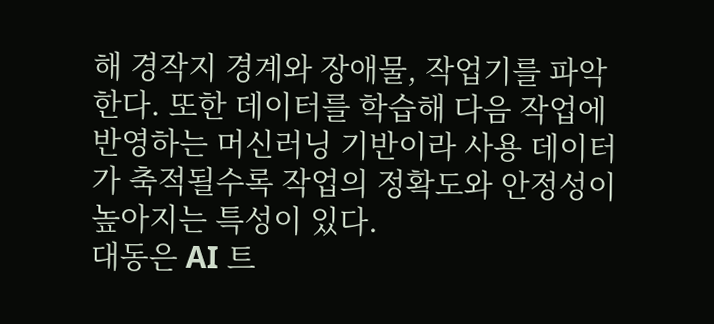해 경작지 경계와 장애물, 작업기를 파악한다. 또한 데이터를 학습해 다음 작업에 반영하는 머신러닝 기반이라 사용 데이터가 축적될수록 작업의 정확도와 안정성이 높아지는 특성이 있다.
대동은 AI 트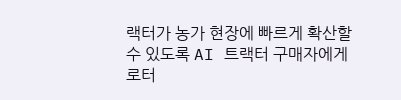랙터가 농가 현장에 빠르게 확산할 수 있도록 AI 트랙터 구매자에게 로터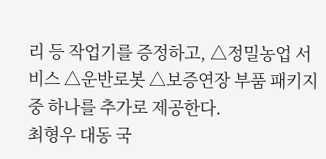리 등 작업기를 증정하고, △정밀농업 서비스 △운반로봇 △보증연장 부품 패키지 중 하나를 추가로 제공한다.
최형우 대동 국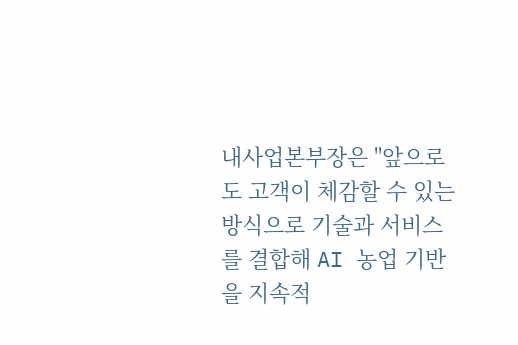내사업본부장은 "앞으로도 고객이 체감할 수 있는 방식으로 기술과 서비스를 결합해 AI 농업 기반을 지속적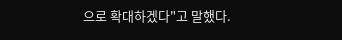으로 확대하겠다"고 말했다.